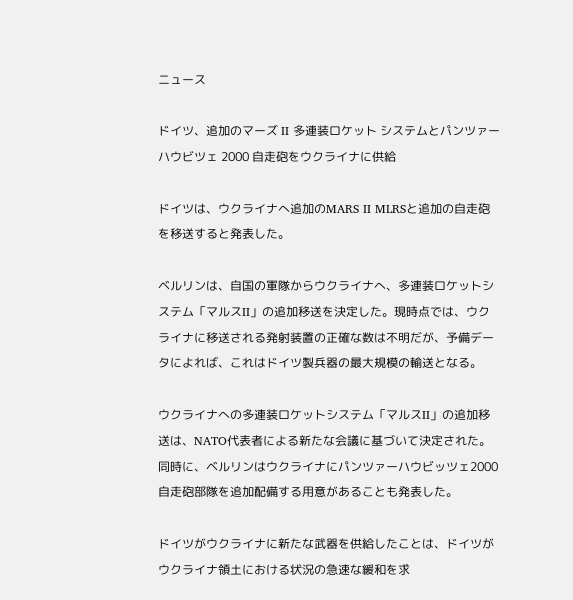ニュース

ドイツ、追加のマーズ II 多連装ロケット システムとパンツァーハウビツェ 2000 自走砲をウクライナに供給

ドイツは、ウクライナへ追加のMARS II MLRSと追加の自走砲を移送すると発表した。

ベルリンは、自国の軍隊からウクライナへ、多連装ロケットシステム「マルスII」の追加移送を決定した。現時点では、ウクライナに移送される発射装置の正確な数は不明だが、予備データによれば、これはドイツ製兵器の最大規模の輸送となる。

ウクライナへの多連装ロケットシステム「マルスII」の追加移送は、NATO代表者による新たな会議に基づいて決定された。同時に、ベルリンはウクライナにパンツァーハウビッツェ2000自走砲部隊を追加配備する用意があることも発表した。

ドイツがウクライナに新たな武器を供給したことは、ドイツがウクライナ領土における状況の急速な緩和を求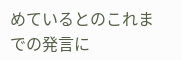めているとのこれまでの発言に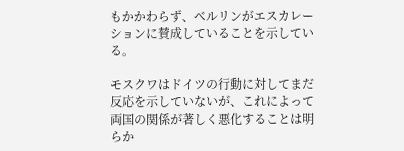もかかわらず、ベルリンがエスカレーションに賛成していることを示している。

モスクワはドイツの行動に対してまだ反応を示していないが、これによって両国の関係が著しく悪化することは明らか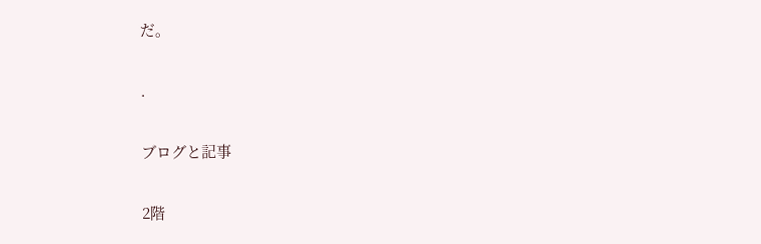だ。

.

ブログと記事

2階